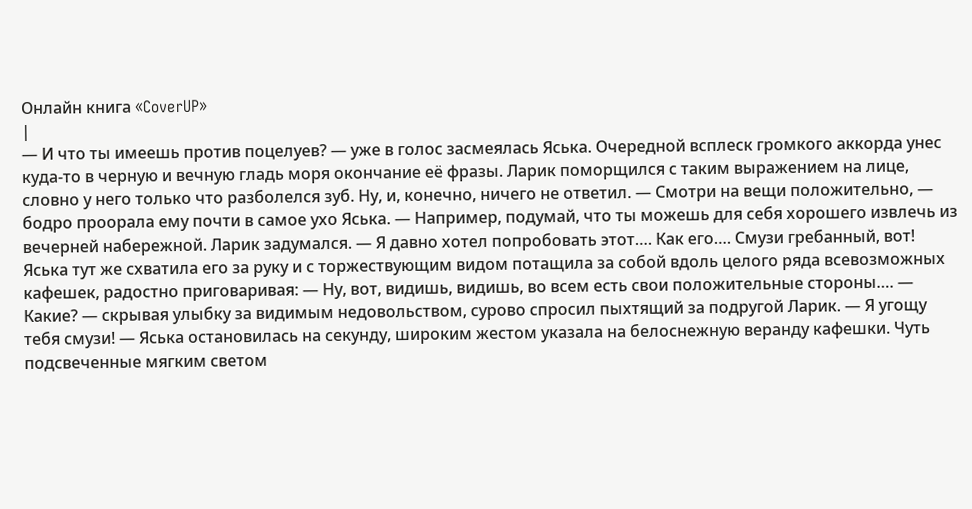Онлайн книга «CoverUP»
|
— И что ты имеешь против поцелуев? — уже в голос засмеялась Яська. Очередной всплеск громкого аккорда унес куда-то в черную и вечную гладь моря окончание её фразы. Ларик поморщился с таким выражением на лице, словно у него только что разболелся зуб. Ну, и, конечно, ничего не ответил. — Смотри на вещи положительно, — бодро проорала ему почти в самое ухо Яська. — Например, подумай, что ты можешь для себя хорошего извлечь из вечерней набережной. Ларик задумался. — Я давно хотел попробовать этот…. Как его…. Смузи гребанный, вот! Яська тут же схватила его за руку и с торжествующим видом потащила за собой вдоль целого ряда всевозможных кафешек, радостно приговаривая: — Ну, вот, видишь, видишь, во всем есть свои положительные стороны…. — Какие? — скрывая улыбку за видимым недовольством, сурово спросил пыхтящий за подругой Ларик. — Я угощу тебя смузи! — Яська остановилась на секунду, широким жестом указала на белоснежную веранду кафешки. Чуть подсвеченные мягким светом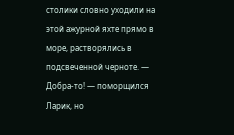столики словно уходили на этой ажурной яхте прямо в море, растворялись в подсвеченной черноте. — Добра-то! — поморщился Ларик, но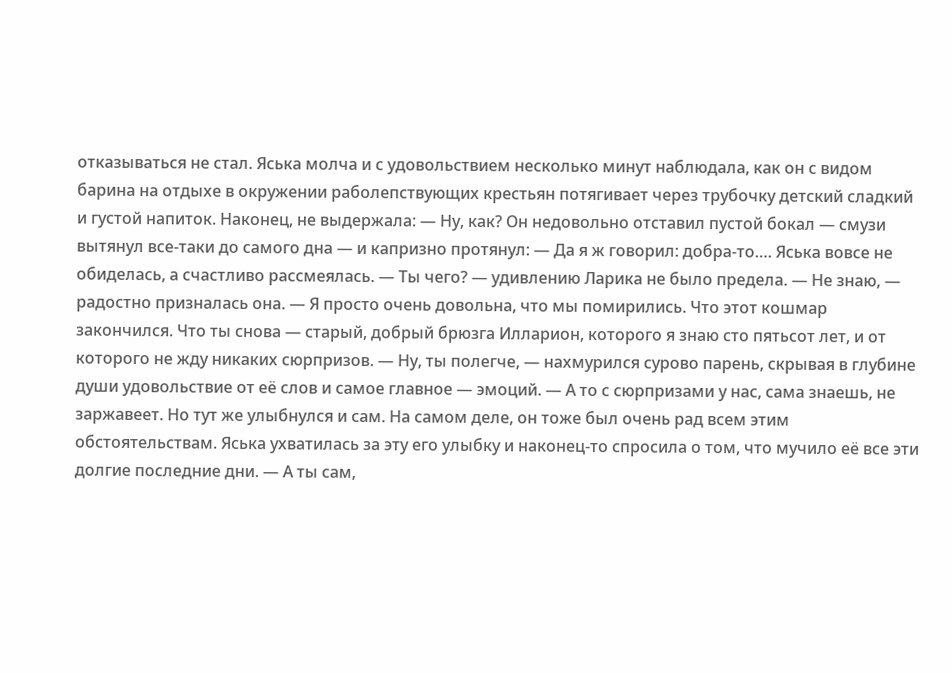отказываться не стал. Яська молча и с удовольствием несколько минут наблюдала, как он с видом барина на отдыхе в окружении раболепствующих крестьян потягивает через трубочку детский сладкий и густой напиток. Наконец, не выдержала: — Ну, как? Он недовольно отставил пустой бокал — смузи вытянул все-таки до самого дна — и капризно протянул: — Да я ж говорил: добра-то…. Яська вовсе не обиделась, а счастливо рассмеялась. — Ты чего? — удивлению Ларика не было предела. — Не знаю, — радостно призналась она. — Я просто очень довольна, что мы помирились. Что этот кошмар закончился. Что ты снова — старый, добрый брюзга Илларион, которого я знаю сто пятьсот лет, и от которого не жду никаких сюрпризов. — Ну, ты полегче, — нахмурился сурово парень, скрывая в глубине души удовольствие от её слов и самое главное — эмоций. — А то с сюрпризами у нас, сама знаешь, не заржавеет. Но тут же улыбнулся и сам. На самом деле, он тоже был очень рад всем этим обстоятельствам. Яська ухватилась за эту его улыбку и наконец-то спросила о том, что мучило её все эти долгие последние дни. — А ты сам,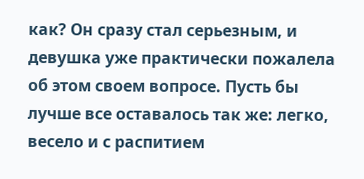как? Он сразу стал серьезным, и девушка уже практически пожалела об этом своем вопросе. Пусть бы лучше все оставалось так же: легко, весело и с распитием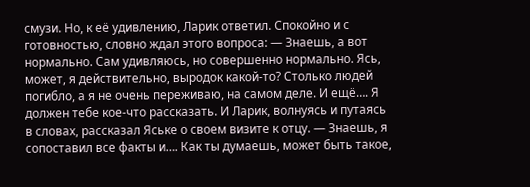смузи. Но, к её удивлению, Ларик ответил. Спокойно и с готовностью, словно ждал этого вопроса: — Знаешь, а вот нормально. Сам удивляюсь, но совершенно нормально. Ясь, может, я действительно, выродок какой-то? Столько людей погибло, а я не очень переживаю, на самом деле. И ещё…. Я должен тебе кое-что рассказать. И Ларик, волнуясь и путаясь в словах, рассказал Яське о своем визите к отцу. — Знаешь, я сопоставил все факты и…. Как ты думаешь, может быть такое,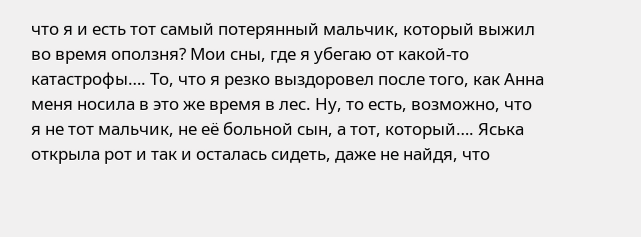что я и есть тот самый потерянный мальчик, который выжил во время оползня? Мои сны, где я убегаю от какой-то катастрофы…. То, что я резко выздоровел после того, как Анна меня носила в это же время в лес. Ну, то есть, возможно, что я не тот мальчик, не её больной сын, а тот, который…. Яська открыла рот и так и осталась сидеть, даже не найдя, что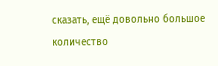сказать, ещё довольно большое количество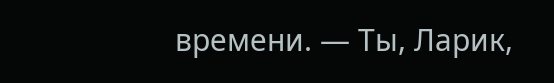времени. — Ты, Ларик,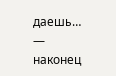даешь… — наконец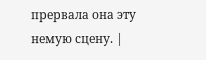прервала она эту немую сцену. |